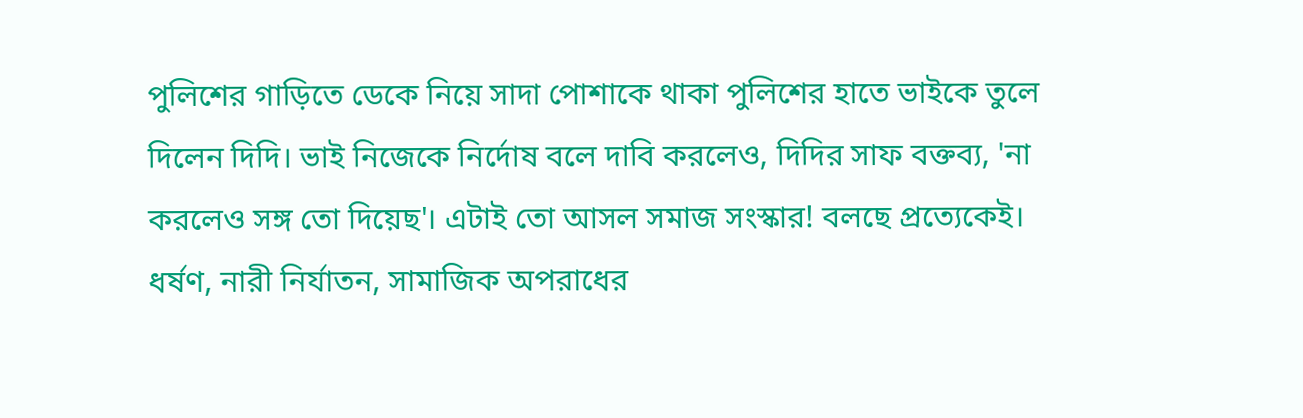পুলিশের গাড়িতে ডেকে নিয়ে সাদা পোশাকে থাকা পুলিশের হাতে ভাইকে তুলে দিলেন দিদি। ভাই নিজেকে নির্দোষ বলে দাবি করলেও, দিদির সাফ বক্তব্য, 'না করলেও সঙ্গ তো দিয়েছ'। এটাই তো আসল সমাজ সংস্কার! বলছে প্রত্যেকেই। ধর্ষণ, নারী নির্যাতন, সামাজিক অপরাধের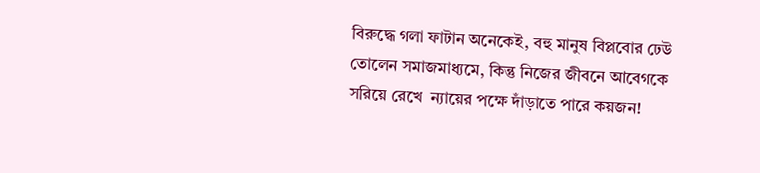বিরুদ্ধে গলা ফাটান অনেকেই, বহু মানুষ বিপ্লবোর ঢেউ তোলেন সমাজমাধ্যমে, কিন্তু নিজের জীবনে আবেগকে সরিয়ে রেখে  ন্যায়ের পক্ষে দাঁড়াতে পারে কয়জন!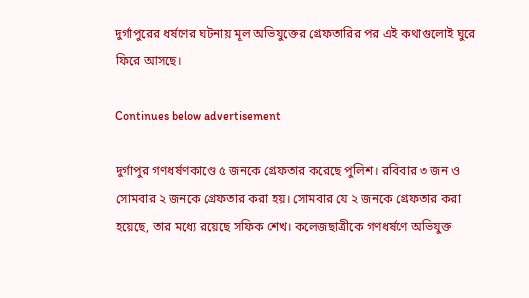দুর্গাপুরের ধর্ষণের ঘটনায় মূল অভিযুক্তের গ্রেফতারির পর এই কথাগুলোই ঘুরে ফিরে আসছে।

Continues below advertisement

দুর্গাপুর গণধর্ষণকাণ্ডে ৫ জনকে গ্রেফতার করেছে পুলিশ। রবিবার ৩ জন ও সোমবার ২ জনকে গ্রেফতার করা হয়। সোমবার যে ২ জনকে গ্রেফতার করা হয়েছে, তার মধ্যে রয়েছে সফিক শেখ। কলেজছাত্রীকে গণধর্ষণে অভিযুক্ত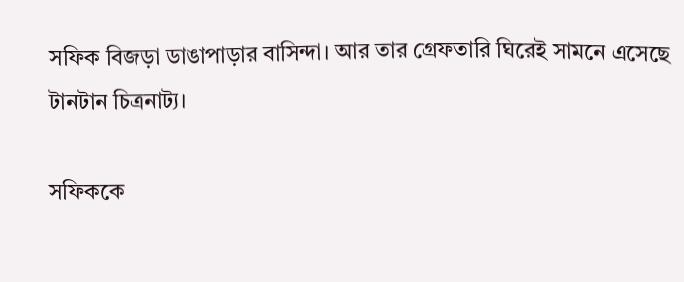সফিক বিজড়া ডাঙাপাড়ার বাসিন্দা। আর তার গ্রেফতারি ঘিরেই সামনে এসেছে টানটান চিত্রনাট্য।

সফিককে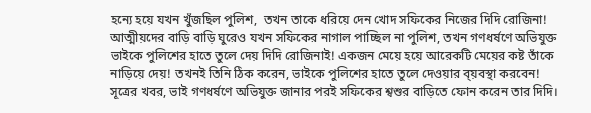হন্যে হয়ে যখন খুঁজছিল পুলিশ,  তখন তাকে ধরিয়ে দেন খোদ সফিকের নিজের দিদি রোজিনা! আত্মীয়দের বাড়ি বাড়ি ঘুরেও যখন সফিকের নাগাল পাচ্ছিল না পুলিশ, তখন গণধর্ষণে অভিযুক্ত ভাইকে পুলিশের হাতে তুলে দেয় দিদি রোজিনাই! একজন মেয়ে হয়ে আরেকটি মেয়ের কষ্ট তাঁকে নাড়িয়ে দেয়! তখনই তিনি ঠিক করেন, ভাইকে পুলিশের হাতে তুলে দেওয়ার ব্য়বস্থা করবেন! সূত্রের খবর, ভাই গণধর্ষণে অভিযুক্ত জানার পরই সফিকের শ্বশুর বাড়িতে ফোন করেন তার দিদি।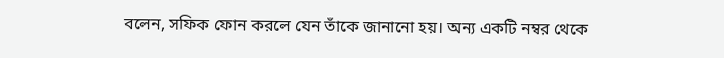বলেন, সফিক ফোন করলে যেন তাঁকে জানানো হয়। অন্য একটি নম্বর থেকে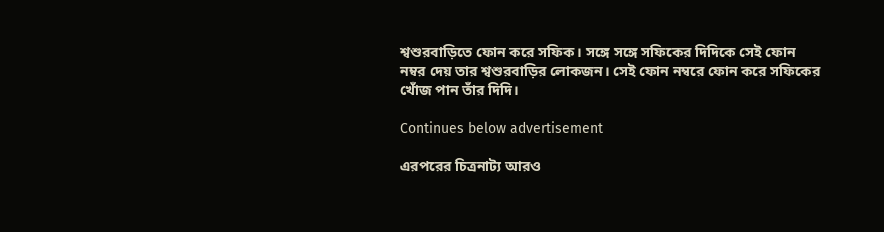শ্বশুরবাড়িতে ফোন করে সফিক। সঙ্গে সঙ্গে সফিকের দিদিকে সেই ফোন নম্বর দেয় তার শ্বশুরবাড়ির লোকজন। সেই ফোন নম্বরে ফোন করে সফিকের খোঁজ পান তাঁর দিদি।

Continues below advertisement

এরপরের চিত্রনাট্য আরও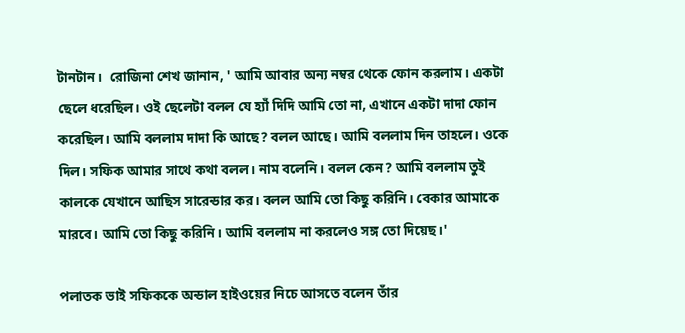টানটান।  রোজিনা শেখ জানান, ' আমি আবার অন্য নম্বর থেকে ফোন করলাম। একটা ছেলে ধরেছিল। ওই ছেলেটা বলল যে হ্যাঁ দিদি আমি তো না, এখানে একটা দাদা ফোন করেছিল। আমি বললাম দাদা কি আছে? বলল আছে। আমি বললাম দিন তাহলে। ওকে দিল। সফিক আমার সাথে কথা বলল। নাম বলেনি। বলল কেন? আমি বললাম তুই কালকে যেখানে আছিস সারেন্ডার কর। বলল আমি তো কিছু করিনি। বেকার আমাকে মারবে। আমি তো কিছু করিনি। আমি বললাম না করলেও সঙ্গ তো দিয়েছ।'

পলাতক ভাই সফিককে অন্ডাল হাইওয়ের নিচে আসতে বলেন তাঁর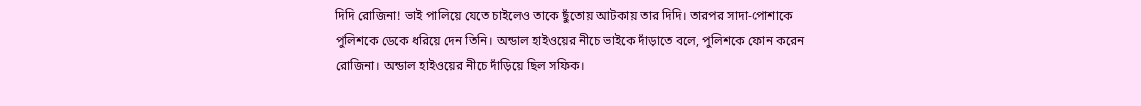দিদি রোজিনা! ভাই পালিয়ে যেতে চাইলেও তাকে ছুঁতোয় আটকায় তার দিদি। তারপর সাদা-পোশাকে পুলিশকে ডেকে ধরিয়ে দেন তিনি। অন্ডাল হাইওয়ের নীচে ভাইকে দাঁড়াতে বলে, পুলিশকে ফোন করেন রোজিনা। অন্ডাল হাইওয়ের নীচে দাঁড়িয়ে ছিল সফিক।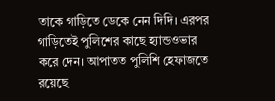তাকে গাড়িতে ডেকে নেন দিদি। এরপর গাড়িতেই পুলিশের কাছে হ্যান্ডওভার করে দেন। আপাতত পুলিশি হেফাজতে রয়েছে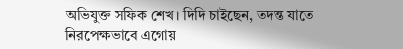অভিযুক্ত সফিক শেখ। দিদি চাইছেন, তদন্ত যাতে নিরপেক্ষভাবে এগোয়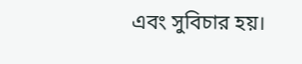এবং সুবিচার হয়।